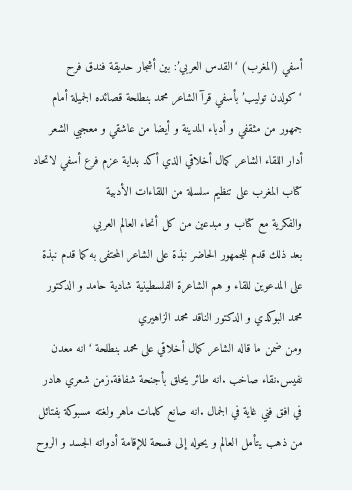أسفي (المغرب) ‘القدس العربي’: بين أشجار حديقة فندق فرح ‘كولدن توليب’ بأسفي قرآ الشاعر محمد بنطلحة قصائده الجميلة أمام جمهور من مثقفي و أدباء المدينة و أيضا من عاشقي و معجبي الشعر
أدار اللقاء الشاعر كمال أخلاقي الذي أكد بداية عزم فرع أسفي لاتحاد كتاب المغرب على تنظيم سلسلة من اللقاءات الأدبية
والفكرية مع كتاب و مبدعين من كل أنحاء العالم العربي
بعد ذلك قدم للجمهور الحاضر نبذة على الشاعر المحتفى به كما قدم نبذة على المدعوين للقاء و هم الشاعرة الفلسطينية شادية حامد و الدكتور محمد البوكدي و الدكتور الناقد محمد الزاهيري
ومن ضمن ما قاله الشاعر كمال أخلاقي على محمد بنطلحة ‘ انه معدن نفيس.نقاء صاخب .انه طائر يحلق بأجنحة شفافة.زمن شعري هادر في افق فني غاية في الجمال .انه صانع كلمات ماهر ولغته مسبوكة بفتائل من ذهب يتأمل العالم و يحوله إلى فسحة للإقامة أدواته الجسد و الروح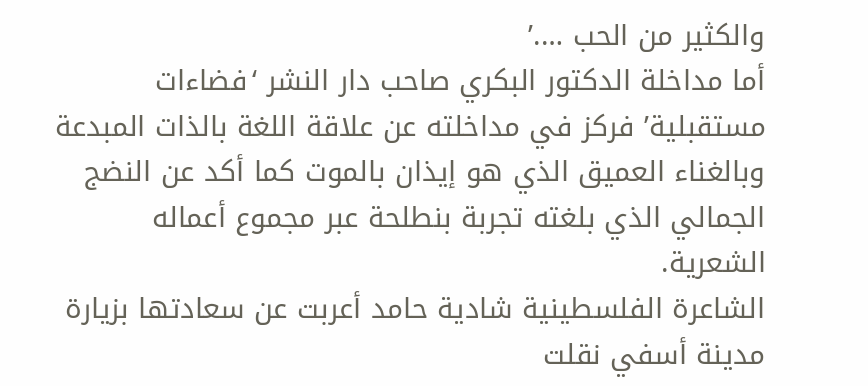والكثير من الحب ….’
أما مداخلة الدكتور البكري صاحب دار النشر ‘فضاءات مستقبلية’ فركز في مداخلته عن علاقة اللغة بالذات المبدعة وبالغناء العميق الذي هو إيذان بالموت كما أكد عن النضج الجمالي الذي بلغته تجربة بنطلحة عبر مجموع أعماله الشعرية.
الشاعرة الفلسطينية شادية حامد أعربت عن سعادتها بزيارة مدينة أسفي نقلت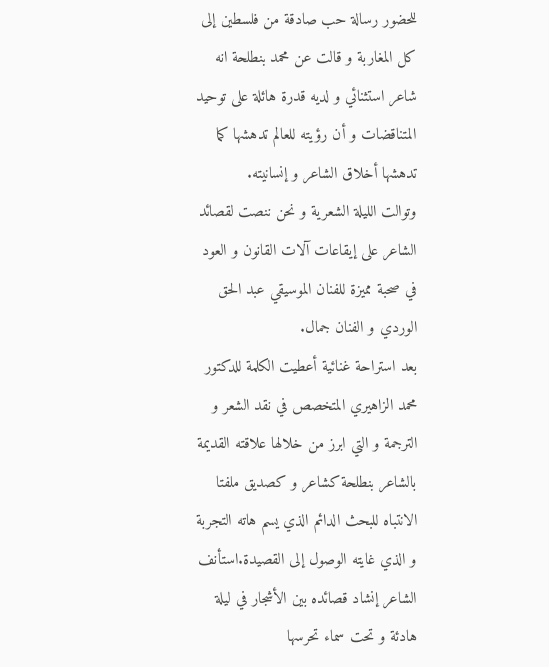للحضور رسالة حب صادقة من فلسطين إلى كل المغاربة و قالت عن محمد بنطلحة انه شاعر استثنائي و لديه قدرة هائلة على توحيد المتناقضات و أن رؤيته للعالم تدهشها كما تدهشها أخلاق الشاعر و إنسانيته.
وتوالت الليلة الشعرية و نحن ننصت لقصائد الشاعر على إيقاعات آلات القانون و العود في صحبة مميزة للفنان الموسيقي عبد الحق الوردي و الفنان جمال.
بعد استراحة غنائية أعطيت الكلمة للدكتور محمد الزاهيري المتخصص في نقد الشعر و الترجمة و التي ابرز من خلالها علاقته القديمة بالشاعر بنطلحة كشاعر و كصديق ملفتا الانتباه للبحث الدائم الذي يسم هاته التجربة و الذي غايته الوصول إلى القصيدة.استأنف الشاعر إنشاد قصائده بين الأشجار في ليلة هادئة و تحت سماء تحرسها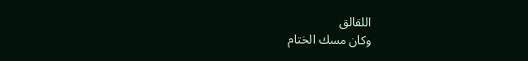اللقالق
وكان مسك الختام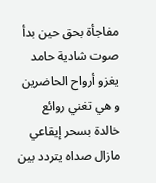مفاجأة بحق حين بدأ صوت شادية حامد يغزو أرواح الحاضرين و هي تغني روائع خالدة بسحر إيقاعي مازال صداه يتردد بين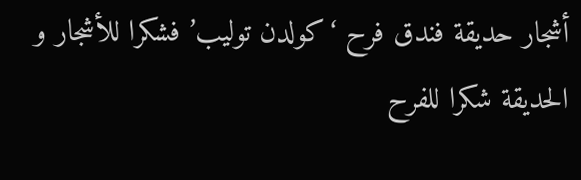أشجار حديقة فندق فرح ‘كولدن توليب’ فشكرا للأشجار و الحديقة شكرا للفرح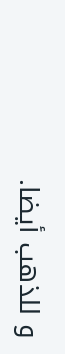و للذهب أيضا.